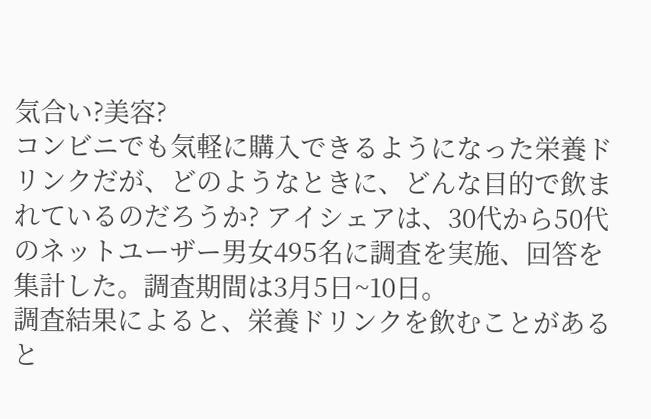気合い?美容?
コンビニでも気軽に購入できるようになった栄養ドリンクだが、どのようなときに、どんな目的で飲まれているのだろうか? アイシェアは、30代から50代のネットユーザー男女495名に調査を実施、回答を集計した。調査期間は3月5日~10日。
調査結果によると、栄養ドリンクを飲むことがあると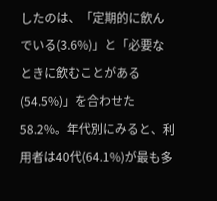したのは、「定期的に飲んでいる(3.6%)」と「必要なときに飲むことがある(54.5%)」を合わせた58.2%。年代別にみると、利用者は40代(64.1%)が最も多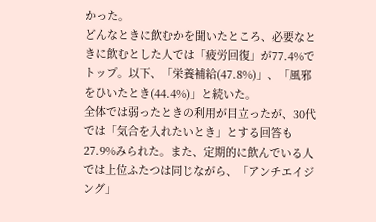かった。
どんなときに飲むかを聞いたところ、必要なときに飲むとした人では「疲労回復」が77.4%でトップ。以下、「栄養補給(47.8%)」、「風邪をひいたとき(44.4%)」と続いた。
全体では弱ったときの利用が目立ったが、30代では「気合を入れたいとき」とする回答も27.9%みられた。また、定期的に飲んでいる人では上位ふたつは同じながら、「アンチエイジング」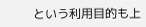という利用目的も上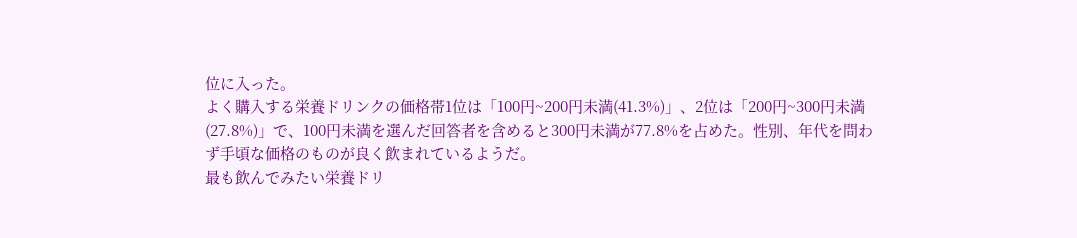位に入った。
よく購入する栄養ドリンクの価格帯1位は「100円~200円未満(41.3%)」、2位は「200円~300円未満(27.8%)」で、100円未満を選んだ回答者を含めると300円未満が77.8%を占めた。性別、年代を問わず手頃な価格のものが良く飲まれているようだ。
最も飲んでみたい栄養ドリ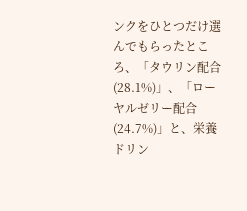ンクをひとつだけ選んでもらったところ、「タウリン配合(28.1%)」、「ローヤルゼリー配合(24.7%)」と、栄養ドリン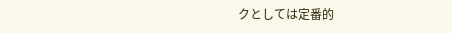クとしては定番的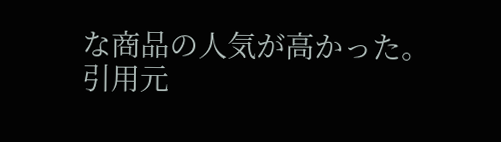な商品の人気が高かった。
引用元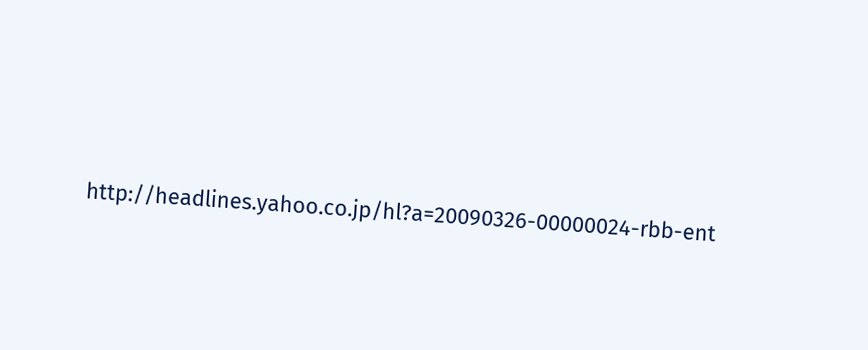http://headlines.yahoo.co.jp/hl?a=20090326-00000024-rbb-ent